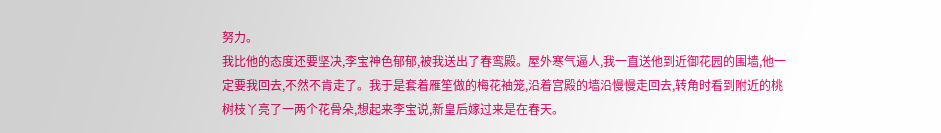努力。
我比他的态度还要坚决,李宝神色郁郁,被我送出了春鸾殿。屋外寒气逼人,我一直送他到近御花园的围墙,他一定要我回去,不然不肯走了。我于是套着雁笙做的梅花袖笼,沿着宫殿的墙沿慢慢走回去,转角时看到附近的桃树枝丫亮了一两个花骨朵,想起来李宝说,新皇后嫁过来是在春天。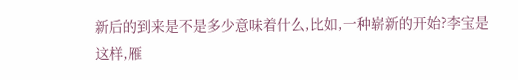新后的到来是不是多少意味着什么,比如,一种崭新的开始?李宝是这样,雁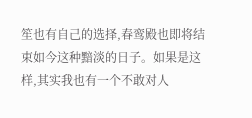笙也有自己的选择,春鸾殿也即将结束如今这种黯淡的日子。如果是这样,其实我也有一个不敢对人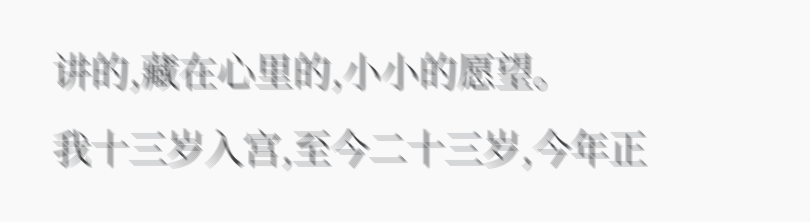讲的,藏在心里的,小小的愿望。
我十三岁入宫,至今二十三岁,今年正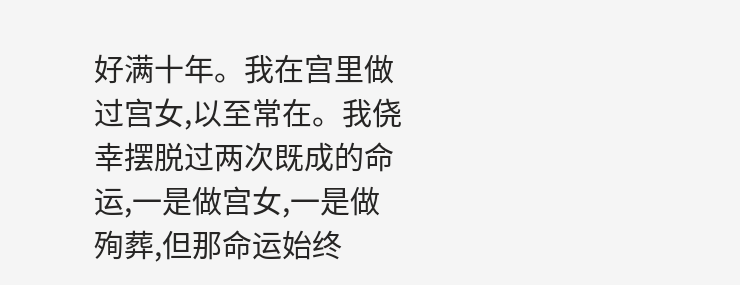好满十年。我在宫里做过宫女,以至常在。我侥幸摆脱过两次既成的命运,一是做宫女,一是做殉葬,但那命运始终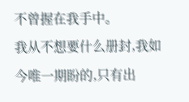不曾握在我手中。
我从不想要什么册封,我如今唯一期盼的,只有出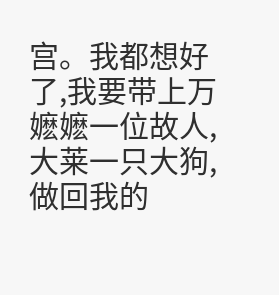宫。我都想好了,我要带上万嬷嬷一位故人,大莱一只大狗,做回我的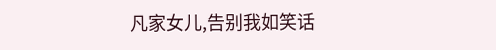凡家女儿,告别我如笑话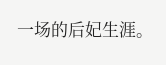一场的后妃生涯。